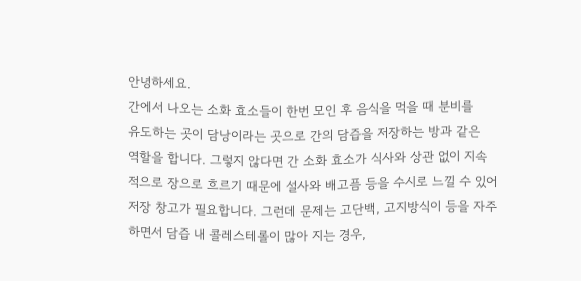안녕하세요.
간에서 나오는 소화 효소들이 한번 모인 후 음식을 먹을 때 분비를
유도하는 곳이 담낭이라는 곳으로 간의 담즙을 저장하는 방과 같은
역할을 합니다. 그렇지 않다면 간 소화 효소가 식사와 상관 없이 지속
적으로 장으로 흐르기 때문에 설사와 배고픔 등을 수시로 느낄 수 있어
저장 창고가 필요합니다. 그런데 문제는 고단백, 고지방식이 등을 자주
하면서 담즙 내 콜레스테롤이 많아 지는 경우,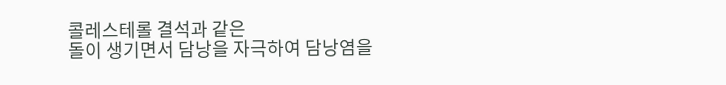콜레스테롤 결석과 같은
돌이 생기면서 담낭을 자극하여 담낭염을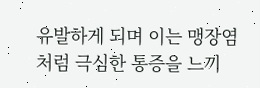유발하게 되며 이는 맹장염
처럼 극심한 통증을 느끼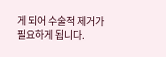게 되어 수술적 제거가 필요하게 됩니다.